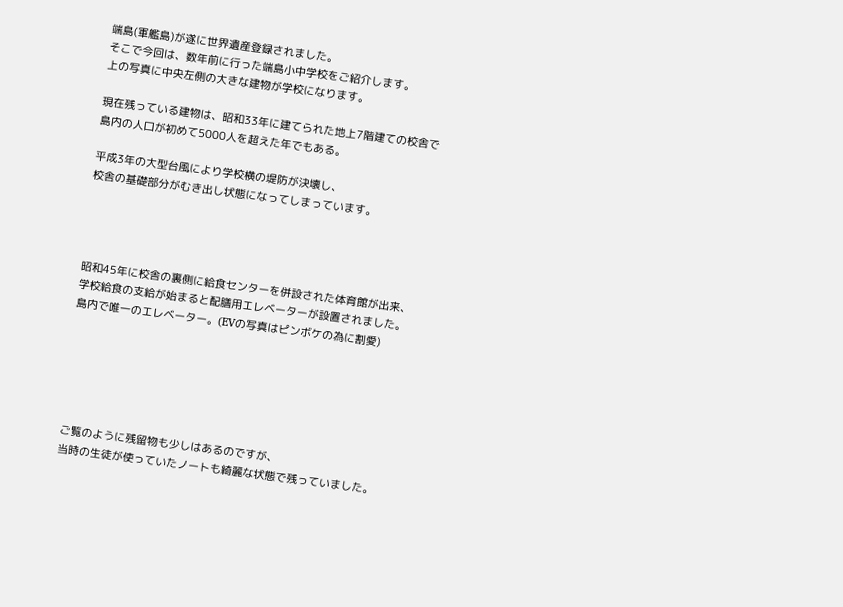端島(軍艦島)が遂に世界遺産登録されました。
そこで今回は、数年前に行った端島小中学校をご紹介します。
上の写真に中央左側の大きな建物が学校になります。

現在残っている建物は、昭和33年に建てられた地上7階建ての校舎で
島内の人口が初めて5000人を超えた年でもある。

平成3年の大型台風により学校横の堤防が決壊し、
校舎の基礎部分がむき出し状態になってしまっています。




昭和45年に校舎の裏側に給食センターを併設された体育館が出来、
学校給食の支給が始まると配膳用エレベーターが設置されました。
島内で唯一のエレベーター。(EVの写真はピンボケの為に割愛)






ご覧のように残留物も少しはあるのですが、
当時の生徒が使っていたノートも綺麗な状態で残っていました。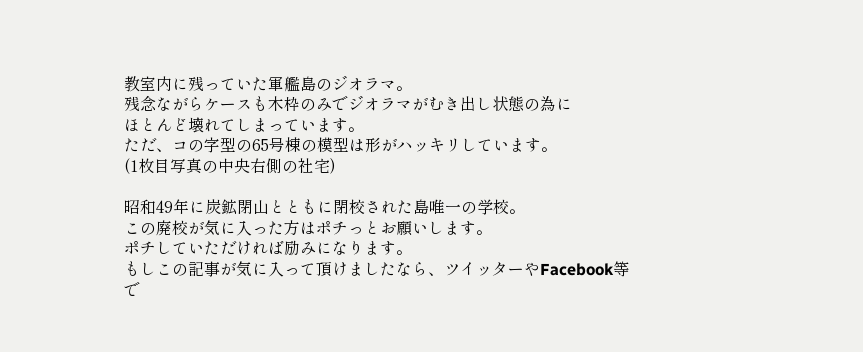教室内に残っていた軍艦島のジオラマ。
残念ながらケースも木枠のみでジオラマがむき出し状態の為に
ほとんど壊れてしまっています。
ただ、コの字型の65号棟の模型は形がハッキリしています。
(1枚目写真の中央右側の社宅)

昭和49年に炭鉱閉山とともに閉校された島唯一の学校。
この廃校が気に入った方はポチっとお願いします。
ポチしていただければ励みになります。
もしこの記事が気に入って頂けましたなら、ツイッターやFacebook等
で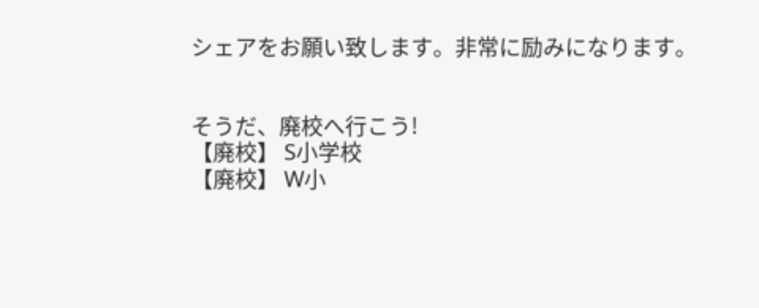シェアをお願い致します。非常に励みになります。


そうだ、廃校へ行こう!
【廃校】 S小学校
【廃校】 W小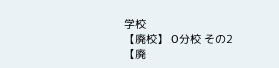学校
【廃校】 O分校 その2
【廃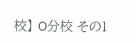校】 O分校 その1